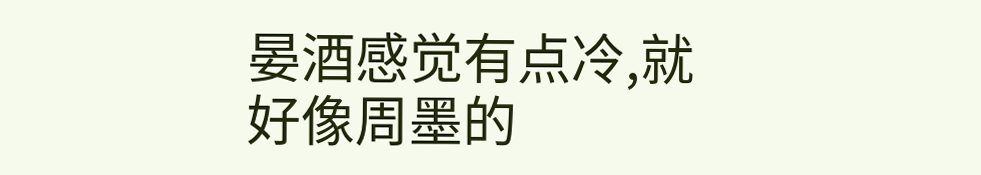晏酒感觉有点冷,就好像周墨的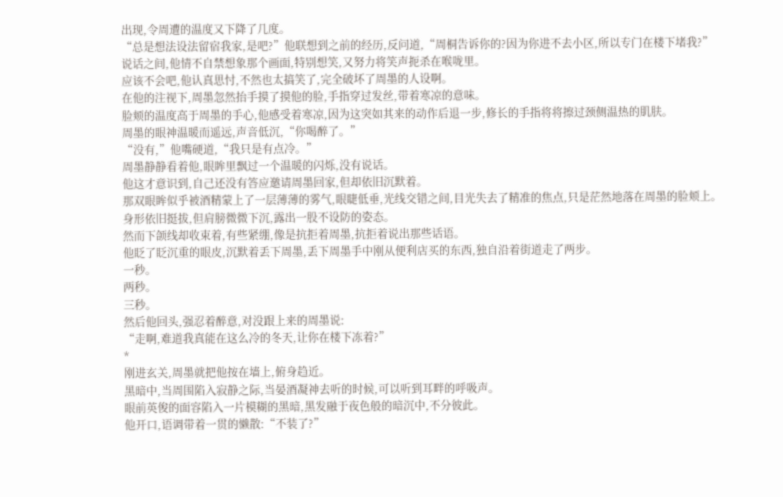出现,令周遭的温度又下降了几度。
“总是想法设法留宿我家,是吧?”他联想到之前的经历,反问道,“周桐告诉你的?因为你进不去小区,所以专门在楼下堵我?”
说话之间,他情不自禁想象那个画面,特别想笑,又努力将笑声扼杀在喉咙里。
应该不会吧,他认真思忖,不然也太搞笑了,完全破坏了周墨的人设啊。
在他的注视下,周墨忽然抬手摸了摸他的脸,手指穿过发丝,带着寒凉的意味。
脸颊的温度高于周墨的手心,他感受着寒凉,因为这突如其来的动作后退一步,修长的手指将将擦过颈侧温热的肌肤。
周墨的眼神温暖而遥远,声音低沉,“你喝醉了。”
“没有,”他嘴硬道,“我只是有点冷。”
周墨静静看着他,眼眸里飘过一个温暖的闪烁,没有说话。
他这才意识到,自己还没有答应邀请周墨回家,但却依旧沉默着。
那双眼眸似乎被酒精蒙上了一层薄薄的雾气,眼睫低垂,光线交错之间,目光失去了精准的焦点,只是茫然地落在周墨的脸颊上。
身形依旧挺拔,但肩膀微微下沉,露出一股不设防的姿态。
然而下颌线却收束着,有些紧绷,像是抗拒着周墨,抗拒着说出那些话语。
他眨了眨沉重的眼皮,沉默着丢下周墨,丢下周墨手中刚从便利店买的东西,独自沿着街道走了两步。
一秒。
两秒。
三秒。
然后他回头,强忍着醉意,对没跟上来的周墨说:
“走啊,难道我真能在这么冷的冬天,让你在楼下冻着?”
*
刚进玄关,周墨就把他按在墙上,俯身趋近。
黑暗中,当周围陷入寂静之际,当晏酒凝神去听的时候,可以听到耳畔的呼吸声。
眼前英俊的面容陷入一片模糊的黑暗,黑发融于夜色般的暗沉中,不分彼此。
他开口,语调带着一贯的懒散:“不装了?”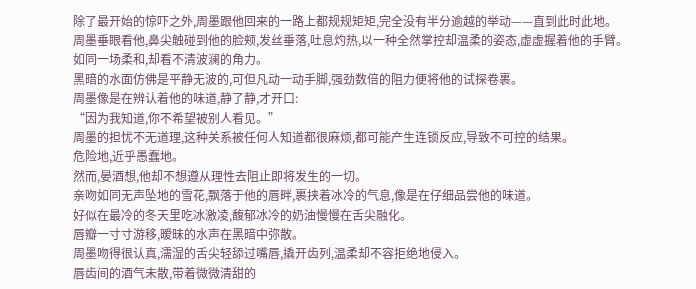除了最开始的惊吓之外,周墨跟他回来的一路上都规规矩矩,完全没有半分逾越的举动——直到此时此地。
周墨垂眼看他,鼻尖触碰到他的脸颊,发丝垂落,吐息灼热,以一种全然掌控却温柔的姿态,虚虚握着他的手臂。
如同一场柔和,却看不清波澜的角力。
黑暗的水面仿佛是平静无波的,可但凡动一动手脚,强劲数倍的阻力便将他的试探卷裹。
周墨像是在辨认着他的味道,静了静,才开口:
“因为我知道,你不希望被别人看见。”
周墨的担忧不无道理,这种关系被任何人知道都很麻烦,都可能产生连锁反应,导致不可控的结果。
危险地,近乎愚蠢地。
然而,晏酒想,他却不想遵从理性去阻止即将发生的一切。
亲吻如同无声坠地的雪花,飘落于他的唇畔,裹挟着冰冷的气息,像是在仔细品尝他的味道。
好似在最冷的冬天里吃冰激凌,馥郁冰冷的奶油慢慢在舌尖融化。
唇瓣一寸寸游移,暧昧的水声在黑暗中弥散。
周墨吻得很认真,濡湿的舌尖轻舔过嘴唇,撬开齿列,温柔却不容拒绝地侵入。
唇齿间的酒气未散,带着微微清甜的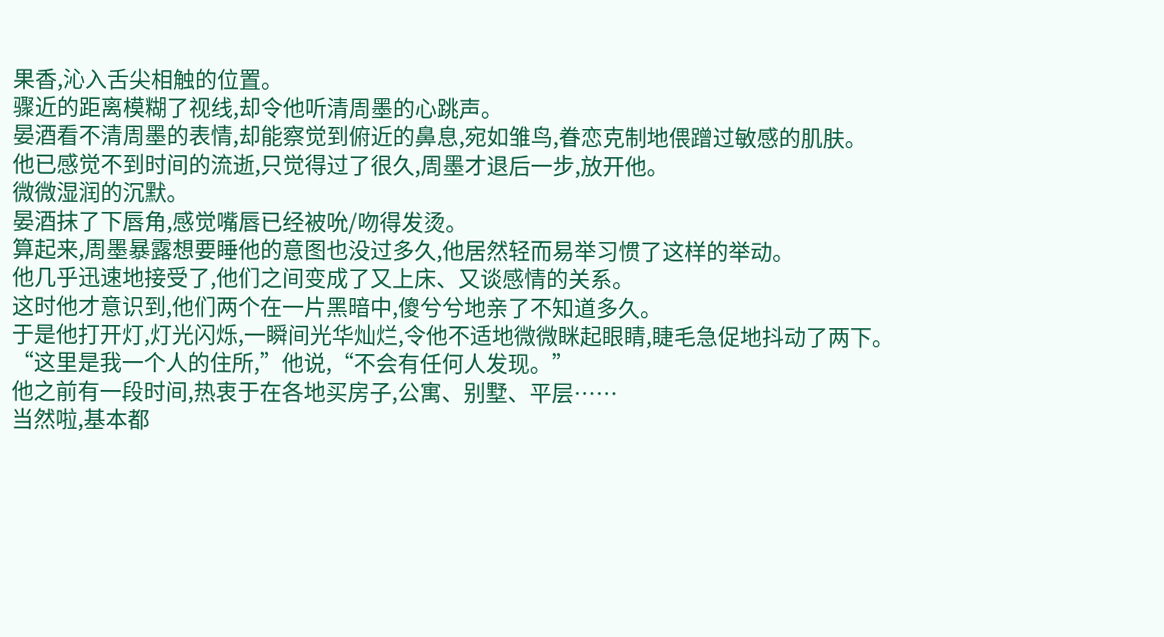果香,沁入舌尖相触的位置。
骤近的距离模糊了视线,却令他听清周墨的心跳声。
晏酒看不清周墨的表情,却能察觉到俯近的鼻息,宛如雏鸟,眷恋克制地偎蹭过敏感的肌肤。
他已感觉不到时间的流逝,只觉得过了很久,周墨才退后一步,放开他。
微微湿润的沉默。
晏酒抹了下唇角,感觉嘴唇已经被吮/吻得发烫。
算起来,周墨暴露想要睡他的意图也没过多久,他居然轻而易举习惯了这样的举动。
他几乎迅速地接受了,他们之间变成了又上床、又谈感情的关系。
这时他才意识到,他们两个在一片黑暗中,傻兮兮地亲了不知道多久。
于是他打开灯,灯光闪烁,一瞬间光华灿烂,令他不适地微微眯起眼睛,睫毛急促地抖动了两下。
“这里是我一个人的住所,”他说,“不会有任何人发现。”
他之前有一段时间,热衷于在各地买房子,公寓、别墅、平层……
当然啦,基本都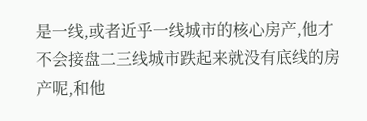是一线,或者近乎一线城市的核心房产,他才不会接盘二三线城市跌起来就没有底线的房产呢,和他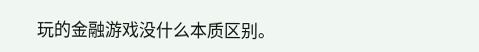玩的金融游戏没什么本质区别。